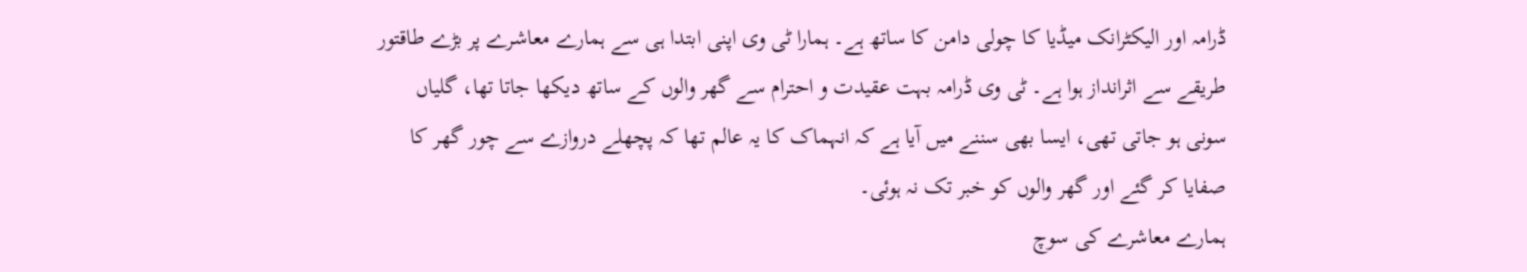ڈرامہ اور الیکٹرانک میڈیا کا چولی دامن کا ساتھ ہے۔ ہمارا ٹی وی اپنی ابتدا ہی سے ہمارے معاشرے پر بڑے طاقتور طریقے سے اثرانداز ہوا ہے۔ ٹی وی ڈرامہ بہت عقیدت و احترام سے گھر والوں کے ساتھ دیکھا جاتا تھا، گلیاں سونی ہو جاتی تھی، ایسا بھی سننے میں آیا ہے کہ انہماک کا یہ عالم تھا کہ پچھلے دروازے سے چور گھر کا صفایا کر گئے اور گھر والوں کو خبر تک نہ ہوئی۔
ہمارے معاشرے کی سوچ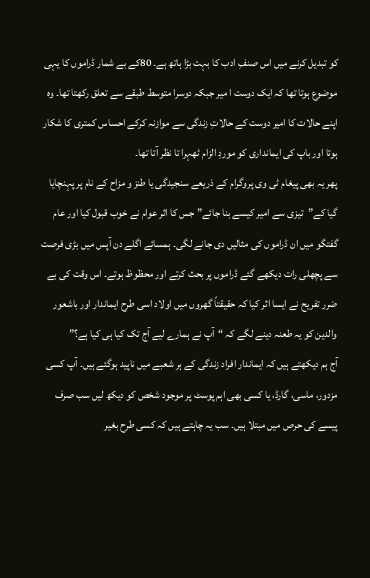کو تبدیل کرنے میں اس صنفِ ادب کا بہت بڑا ہاتھ ہے۔ 80کے بے شمار ڈراموں کا یہی موضوع ہوتا تھا کہ ایک دوست ا میر جبکہ دوسرا متوسط طبقے سے تعلق رکھتا تھا۔ وہ اپنے حالات کا امیر دوست کے حالاتِ زندگی سے موازنہ کرکے احساس کمتری کا شکار ہوتا اور باپ کی ایمانداری کو موردِ الزام ٹھہرا تا نظر آتا تھا۔
پھر یہ بھی پیغام ٹی وی پروگرام کے ذریعے سنجیدگی یا طنز و مزاح کے نام پر پہنچایا گیا کے”تیزی سے امیر کیسے بنا جائے” جس کا اثر عوام نے خوب قبول کیا اور عام گفتگو میں ان ڈراموں کی مثالیں دی جانے لگی۔ ہمسائے اگلے دن آپس میں بڑی فرصت سے پچھلی رات دیکھے گئے ڈراموں پر بحث کرتے اور محظوظ ہوتے۔ اس وقت کی بے ضرر تفریح نے ایسا اثر کیا کہ حقیقتاً گھروں میں اولاد اسی طرح ایماندار اور باشعور والدین کو یہ طعنہ دینے لگے کہ “آپ نے ہمارے لیے آج تک کیا ہی کیا ہے؟”
آج ہم دیکھتے ہیں کہ ایماندار افراد زندگی کے ہر شعبے میں ناپید ہوگئے ہیں۔ آپ کسی مزدور، ماسی، گارڈ، یا کسی بھی اہم پوسٹ پر موجود شخص کو دیکھ لیں سب صرف پیسے کی حرص میں مبتلا ہیں۔ سب یہ چاہتے ہیں کہ کسی طرح بغیر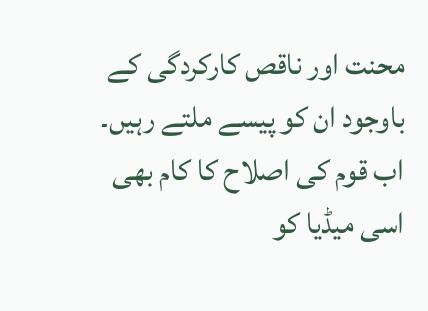محنت اور ناقص کارکردگی کے باوجود ان کو پیسے ملتے رہیں۔
اب قوم کی اصلاح کا کام بھی اسی میڈیا کو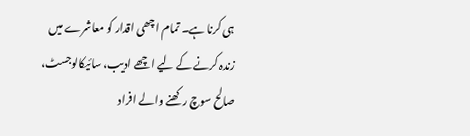ہی کرنا ہے۔ تمام اچھی اقدار کو معاشرے میں زندہ کرنے کے لیے اچھے ادیب، سائیکالوجسٹ، صالح سوچ رکھنے والے افراد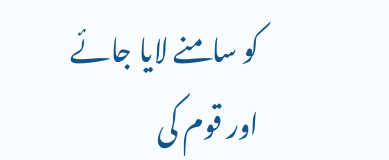کو سامنے لایا جائے اور قوم کی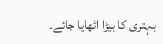بہتری کا بیڑا اٹھایا جائے۔